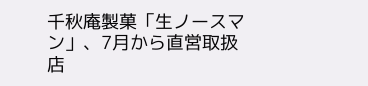千秋庵製菓「生ノースマン」、7月から直営取扱店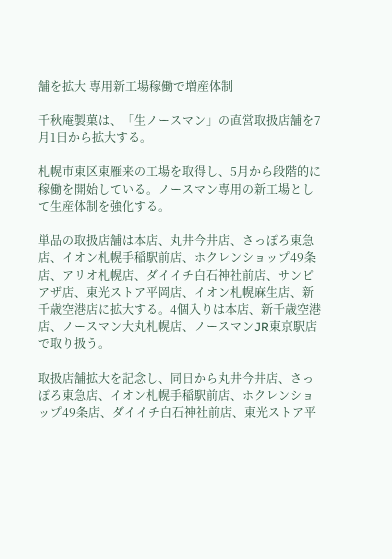舗を拡大 専用新工場稼働で増産体制

千秋庵製菓は、「生ノースマン」の直営取扱店舗を7月1日から拡大する。

札幌市東区東雁来の工場を取得し、5月から段階的に稼働を開始している。ノースマン専用の新工場として生産体制を強化する。

単品の取扱店舗は本店、丸井今井店、さっぽろ東急店、イオン札幌手稲駅前店、ホクレンショップ49条店、アリオ札幌店、ダイイチ白石神社前店、サンピアザ店、東光ストア平岡店、イオン札幌麻生店、新千歳空港店に拡大する。4個入りは本店、新千歳空港店、ノースマン大丸札幌店、ノースマンJR東京駅店で取り扱う。

取扱店舗拡大を記念し、同日から丸井今井店、さっぽろ東急店、イオン札幌手稲駅前店、ホクレンショップ49条店、ダイイチ白石神社前店、東光ストア平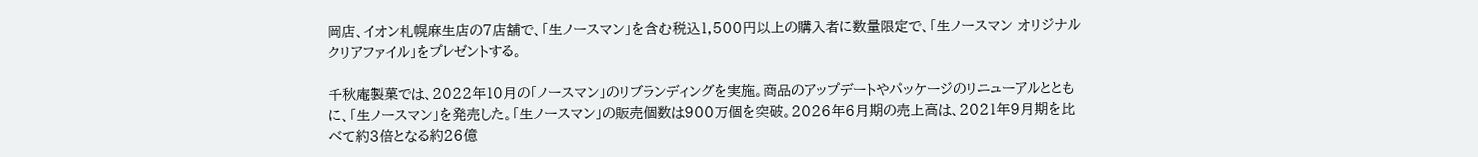岡店、イオン札幌麻生店の7店舗で、「生ノースマン」を含む税込1,500円以上の購入者に数量限定で、「生ノースマン オリジナルクリアファイル」をプレゼントする。

千秋庵製菓では、2022年10月の「ノースマン」のリブランディングを実施。商品のアップデートやパッケージのリニューアルとともに、「生ノースマン」を発売した。「生ノースマン」の販売個数は900万個を突破。2026年6月期の売上高は、2021年9月期を比べて約3倍となる約26億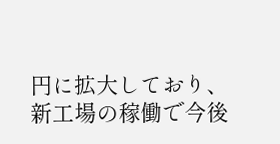円に拡大しており、新工場の稼働で今後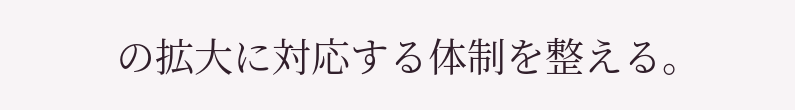の拡大に対応する体制を整える。